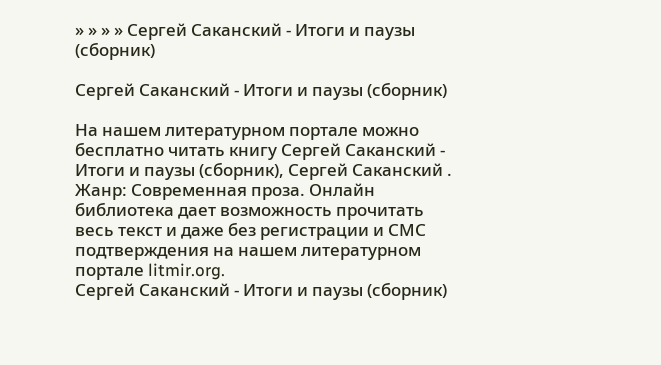» » » » Сергей Саканский - Итоги и паузы (сборник)

Сергей Саканский - Итоги и паузы (сборник)

На нашем литературном портале можно бесплатно читать книгу Сергей Саканский - Итоги и паузы (сборник), Сергей Саканский . Жанр: Современная проза. Онлайн библиотека дает возможность прочитать весь текст и даже без регистрации и СМС подтверждения на нашем литературном портале litmir.org.
Сергей Саканский - Итоги и паузы (сборник)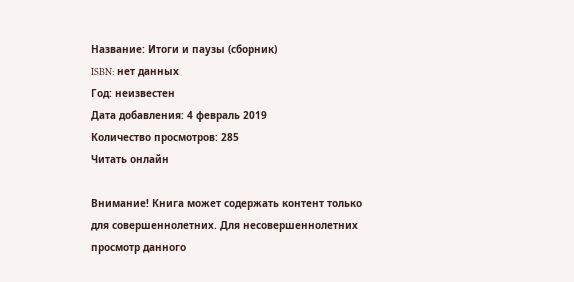Название: Итоги и паузы (сборник)
ISBN: нет данных
Год: неизвестен
Дата добавления: 4 февраль 2019
Количество просмотров: 285
Читать онлайн

Внимание! Книга может содержать контент только для совершеннолетних. Для несовершеннолетних просмотр данного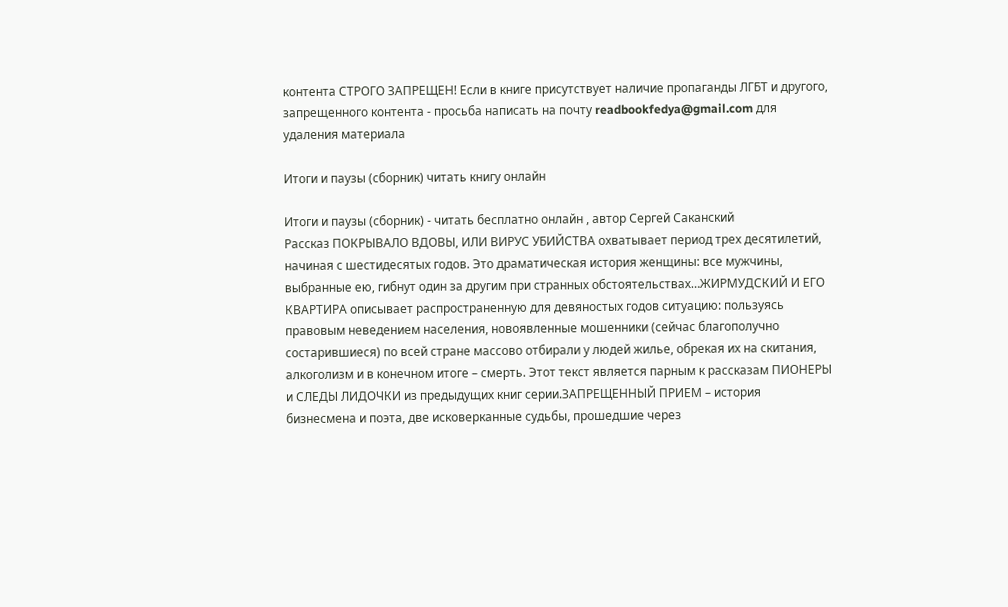контента СТРОГО ЗАПРЕЩЕН! Если в книге присутствует наличие пропаганды ЛГБТ и другого, запрещенного контента - просьба написать на почту readbookfedya@gmail.com для удаления материала

Итоги и паузы (сборник) читать книгу онлайн

Итоги и паузы (сборник) - читать бесплатно онлайн , автор Сергей Саканский
Рассказ ПОКРЫВАЛО ВДОВЫ, ИЛИ ВИРУС УБИЙСТВА охватывает период трех десятилетий, начиная с шестидесятых годов. Это драматическая история женщины: все мужчины, выбранные ею, гибнут один за другим при странных обстоятельствах…ЖИРМУДСКИЙ И ЕГО КВАРТИРА описывает распространенную для девяностых годов ситуацию: пользуясь правовым неведением населения, новоявленные мошенники (сейчас благополучно состарившиеся) по всей стране массово отбирали у людей жилье, обрекая их на скитания, алкоголизм и в конечном итоге – смерть. Этот текст является парным к рассказам ПИОНЕРЫ и СЛЕДЫ ЛИДОЧКИ из предыдущих книг серии.ЗАПРЕЩЕННЫЙ ПРИЕМ – история бизнесмена и поэта, две исковерканные судьбы, прошедшие через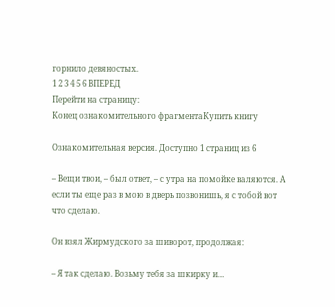горнило девяностых.
1 2 3 4 5 6 ВПЕРЕД
Перейти на страницу:
Конец ознакомительного фрагментаКупить книгу

Ознакомительная версия. Доступно 1 страниц из 6

– Вещи твои, – был ответ, – с утра на помойке валяются. А если ты еще раз в мою в дверь позвонишь, я с тобой вот что сделаю.

Он взял Жирмудского за шиворот, продолжая:

– Я так сделаю. Возьму тебя за шкирку и…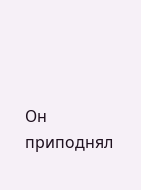Он приподнял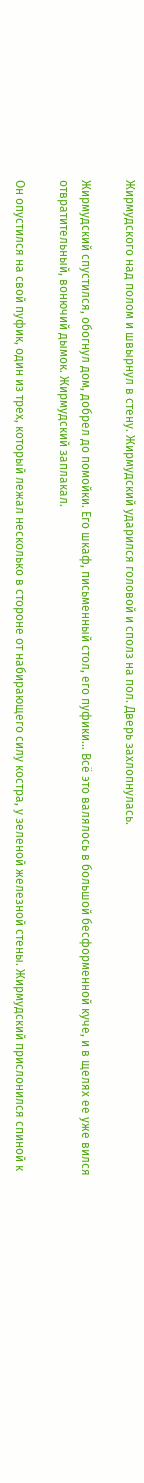Жирмудского над полом и швырнул в стену. Жирмудский ударился головой и сполз на пол. Дверь захлопнулась.

Жирмудский спустился, обогнул дом, добрел до помойки. Его шкаф, письменный стол, его пуфики… Всё это валялось в большой бесформенной куче, и в щелях ее уже вился отвратительный, вонючий дымок. Жирмудский заплакал.

Он опустился на свой пуфик, один из трех, который лежал несколько в стороне от набирающего силу костра, у зеленой железной стены. Жирмудский прислонился спиной к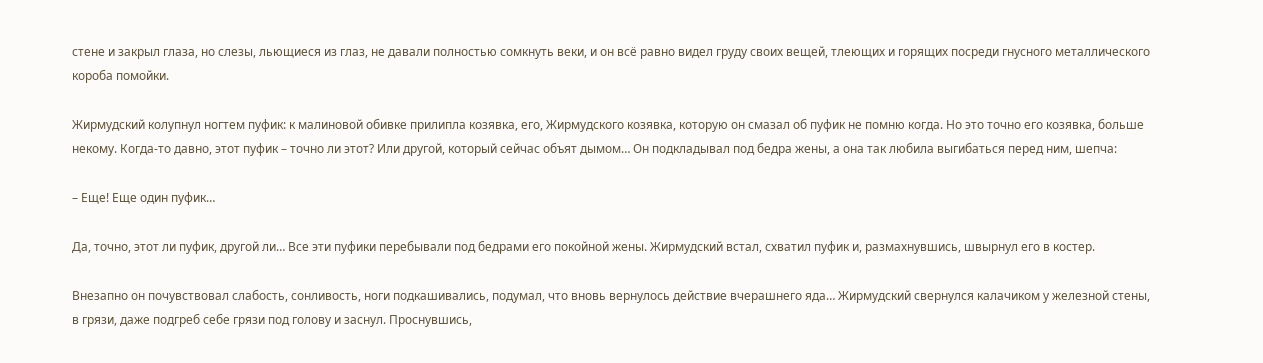стене и закрыл глаза, но слезы, льющиеся из глаз, не давали полностью сомкнуть веки, и он всё равно видел груду своих вещей, тлеющих и горящих посреди гнусного металлического короба помойки.

Жирмудский колупнул ногтем пуфик: к малиновой обивке прилипла козявка, его, Жирмудского козявка, которую он смазал об пуфик не помню когда. Но это точно его козявка, больше некому. Когда-то давно, этот пуфик – точно ли этот? Или другой, который сейчас объят дымом… Он подкладывал под бедра жены, а она так любила выгибаться перед ним, шепча:

– Еще! Еще один пуфик…

Да, точно, этот ли пуфик, другой ли… Все эти пуфики перебывали под бедрами его покойной жены. Жирмудский встал, схватил пуфик и, размахнувшись, швырнул его в костер.

Внезапно он почувствовал слабость, сонливость, ноги подкашивались, подумал, что вновь вернулось действие вчерашнего яда… Жирмудский свернулся калачиком у железной стены, в грязи, даже подгреб себе грязи под голову и заснул. Проснувшись,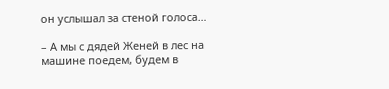он услышал за стеной голоса…

– А мы с дядей Женей в лес на машине поедем, будем в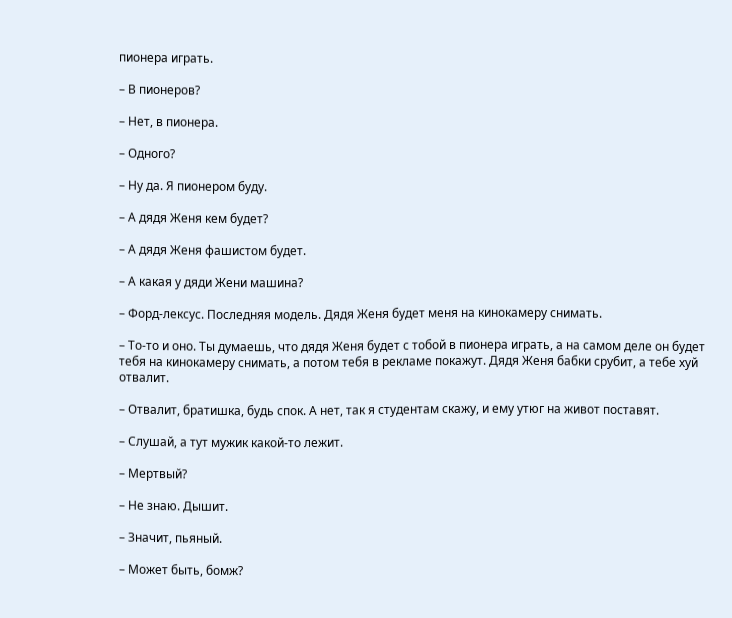пионера играть.

– В пионеров?

– Нет, в пионера.

– Одного?

– Ну да. Я пионером буду.

– А дядя Женя кем будет?

– А дядя Женя фашистом будет.

– А какая у дяди Жени машина?

– Форд-лексус. Последняя модель. Дядя Женя будет меня на кинокамеру снимать.

– То-то и оно. Ты думаешь, что дядя Женя будет с тобой в пионера играть, а на самом деле он будет тебя на кинокамеру снимать, а потом тебя в рекламе покажут. Дядя Женя бабки срубит, а тебе хуй отвалит.

– Отвалит, братишка, будь спок. А нет, так я студентам скажу, и ему утюг на живот поставят.

– Слушай, а тут мужик какой-то лежит.

– Мертвый?

– Не знаю. Дышит.

– Значит, пьяный.

– Может быть, бомж?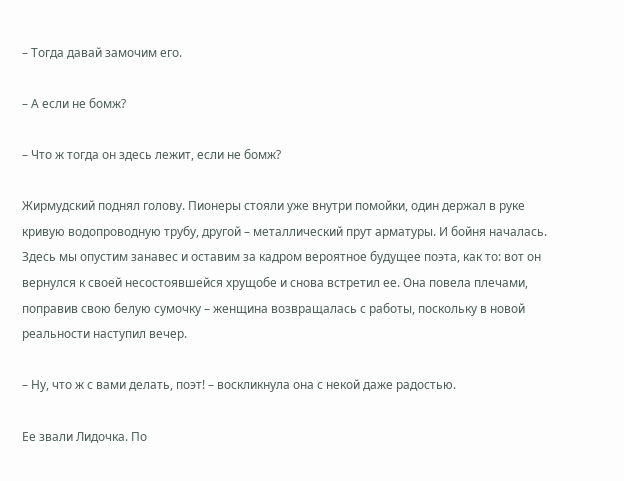– Тогда давай замочим его.

– А если не бомж?

– Что ж тогда он здесь лежит, если не бомж?

Жирмудский поднял голову. Пионеры стояли уже внутри помойки, один держал в руке кривую водопроводную трубу, другой – металлический прут арматуры. И бойня началась. Здесь мы опустим занавес и оставим за кадром вероятное будущее поэта, как то: вот он вернулся к своей несостоявшейся хрущобе и снова встретил ее. Она повела плечами, поправив свою белую сумочку – женщина возвращалась с работы, поскольку в новой реальности наступил вечер.

– Ну, что ж с вами делать, поэт! – воскликнула она с некой даже радостью.

Ее звали Лидочка. По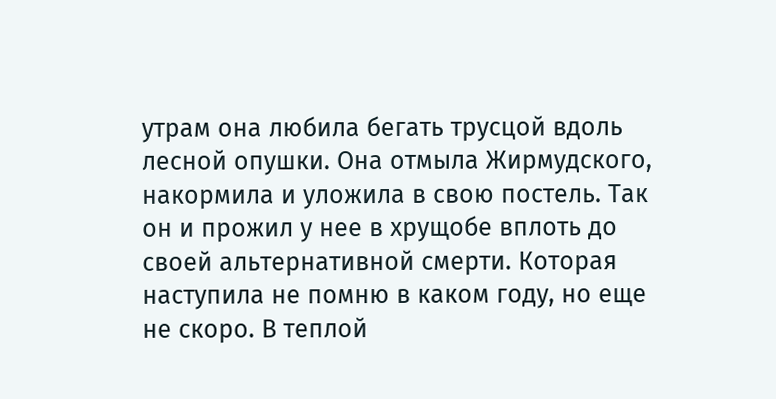утрам она любила бегать трусцой вдоль лесной опушки. Она отмыла Жирмудского, накормила и уложила в свою постель. Так он и прожил у нее в хрущобе вплоть до своей альтернативной смерти. Которая наступила не помню в каком году, но еще не скоро. В теплой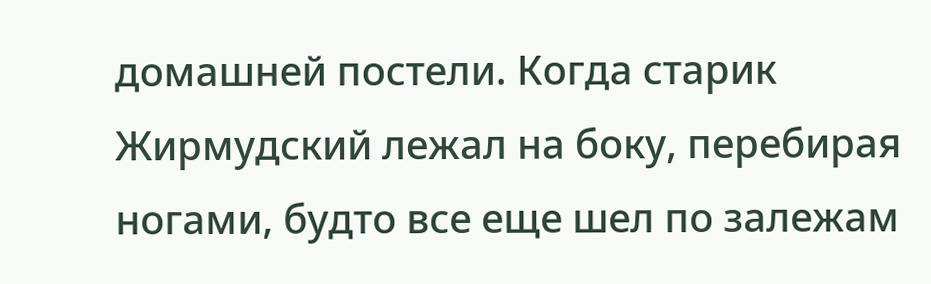домашней постели. Когда старик Жирмудский лежал на боку, перебирая ногами, будто все еще шел по залежам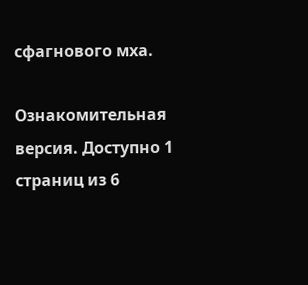сфагнового мха.

Ознакомительная версия. Доступно 1 страниц из 6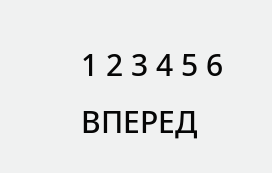1 2 3 4 5 6 ВПЕРЕД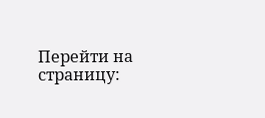Перейти на страницу: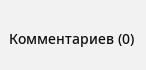Комментариев (0)